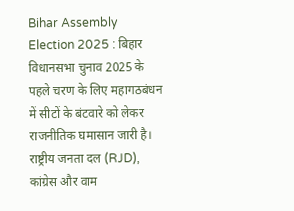Bihar Assembly Election 2025 : बिहार विधानसभा चुनाव 2025 के पहले चरण के लिए महागठबंधन में सीटों के बंटवारे को लेकर राजनीतिक घमासान जारी है। राष्ट्रीय जनता दल (RJD), कांग्रेस और वाम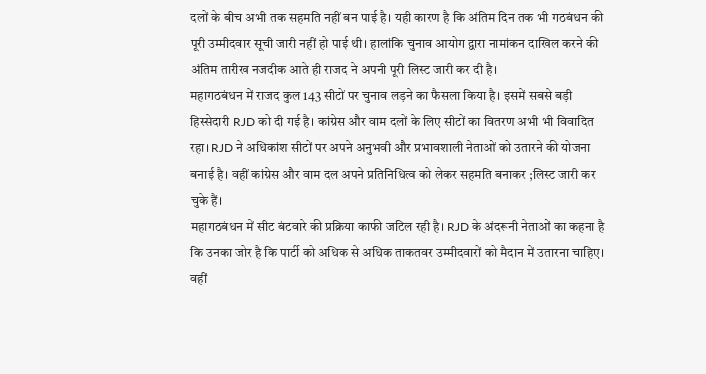दलों के बीच अभी तक सहमति नहीं बन पाई है। यही कारण है कि अंतिम दिन तक भी गठबंधन की पूरी उम्मीदवार सूची जारी नहीं हो पाई थी। हालांकि चुनाव आयोग द्वारा नामांकन दाखिल करने की अंतिम तारीख नजदीक आते ही राजद ने अपनी पूरी लिस्ट जारी कर दी है।
महागठबंधन में राजद कुल 143 सीटों पर चुनाव लड़ने का फैसला किया है। इसमें सबसे बड़ी हिस्सेदारी RJD को दी गई है। कांग्रेस और वाम दलों के लिए सीटों का वितरण अभी भी विवादित रहा। RJD ने अधिकांश सीटों पर अपने अनुभवी और प्रभावशाली नेताओं को उतारने की योजना बनाई है। वहीं कांग्रेस और वाम दल अपने प्रतिनिधित्व को लेकर सहमति बनाकर ;लिस्ट जारी कर चुके हैं।
महागठबंधन में सीट बंटवारे की प्रक्रिया काफी जटिल रही है। RJD के अंदरूनी नेताओं का कहना है कि उनका जोर है कि पार्टी को अधिक से अधिक ताकतवर उम्मीदवारों को मैदान में उतारना चाहिए। वहीं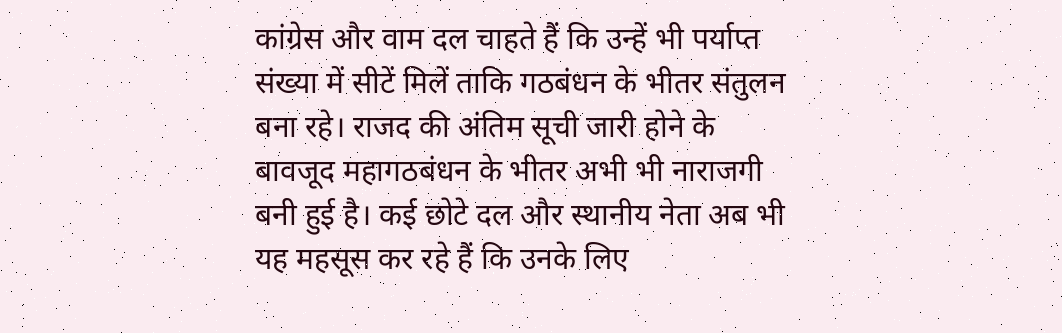कांग्रेस और वाम दल चाहते हैं कि उन्हें भी पर्याप्त संख्या में सीटें मिलें ताकि गठबंधन के भीतर संतुलन बना रहे। राजद की अंतिम सूची जारी होने के बावजूद महागठबंधन के भीतर अभी भी नाराजगी बनी हुई है। कई छोटे दल और स्थानीय नेता अब भी यह महसूस कर रहे हैं कि उनके लिए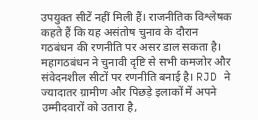उपयुक्त सीटें नहीं मिली हैं। राजनीतिक विश्लेषक कहते हैं कि यह असंतोष चुनाव के दौरान गठबंधन की रणनीति पर असर डाल सकता है।
महागठबंधन ने चुनावी दृष्टि से सभी कमजोर और संवेदनशील सीटों पर रणनीति बनाई है। RJD ने ज्यादातर ग्रामीण और पिछड़े इलाकों में अपने उम्मीदवारों को उतारा है,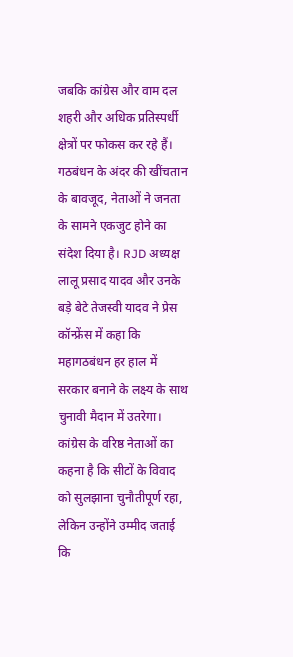जबकि कांग्रेस और वाम दल शहरी और अधिक प्रतिस्पर्धी क्षेत्रों पर फोकस कर रहे हैं। गठबंधन के अंदर की खींचतान के बावजूद, नेताओं ने जनता के सामने एकजुट होने का संदेश दिया है। RJD अध्यक्ष लालू प्रसाद यादव और उनके बड़े बेटे तेजस्वी यादव ने प्रेस कॉन्फ्रेंस में कहा कि महागठबंधन हर हाल में सरकार बनाने के लक्ष्य के साथ चुनावी मैदान में उतरेगा।
कांग्रेस के वरिष्ठ नेताओं का कहना है कि सीटों के विवाद को सुलझाना चुनौतीपूर्ण रहा, लेकिन उन्होंने उम्मीद जताई कि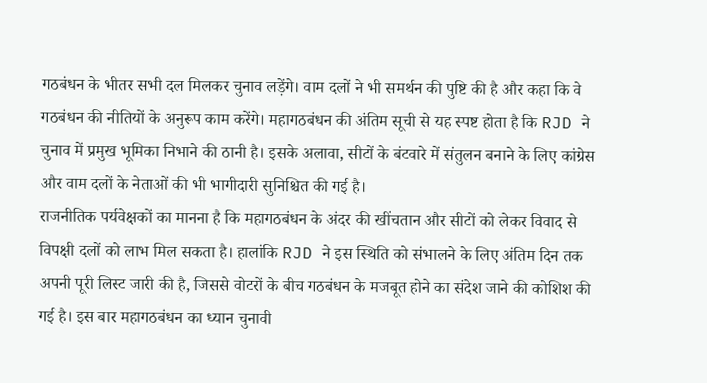गठबंधन के भीतर सभी दल मिलकर चुनाव लड़ेंगे। वाम दलों ने भी समर्थन की पुष्टि की है और कहा कि वे गठबंधन की नीतियों के अनुरूप काम करेंगे। महागठबंधन की अंतिम सूची से यह स्पष्ट होता है कि RJD ने चुनाव में प्रमुख भूमिका निभाने की ठानी है। इसके अलावा, सीटों के बंटवारे में संतुलन बनाने के लिए कांग्रेस और वाम दलों के नेताओं की भी भागीदारी सुनिश्चित की गई है।
राजनीतिक पर्यवेक्षकों का मानना है कि महागठबंधन के अंदर की खींचतान और सीटों को लेकर विवाद से विपक्षी दलों को लाभ मिल सकता है। हालांकि RJD ने इस स्थिति को संभालने के लिए अंतिम दिन तक अपनी पूरी लिस्ट जारी की है, जिससे वोटरों के बीच गठबंधन के मजबूत होने का संदेश जाने की कोशिश की गई है। इस बार महागठबंधन का ध्यान चुनावी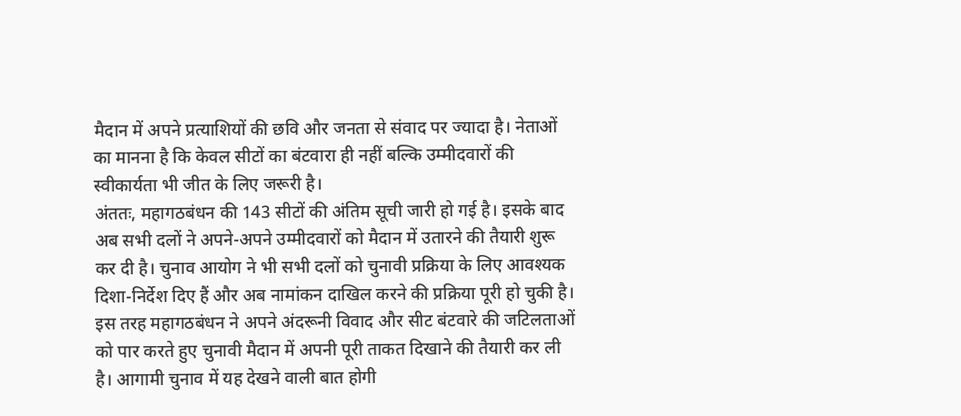मैदान में अपने प्रत्याशियों की छवि और जनता से संवाद पर ज्यादा है। नेताओं का मानना है कि केवल सीटों का बंटवारा ही नहीं बल्कि उम्मीदवारों की स्वीकार्यता भी जीत के लिए जरूरी है।
अंततः, महागठबंधन की 143 सीटों की अंतिम सूची जारी हो गई है। इसके बाद अब सभी दलों ने अपने-अपने उम्मीदवारों को मैदान में उतारने की तैयारी शुरू कर दी है। चुनाव आयोग ने भी सभी दलों को चुनावी प्रक्रिया के लिए आवश्यक दिशा-निर्देश दिए हैं और अब नामांकन दाखिल करने की प्रक्रिया पूरी हो चुकी है। इस तरह महागठबंधन ने अपने अंदरूनी विवाद और सीट बंटवारे की जटिलताओं को पार करते हुए चुनावी मैदान में अपनी पूरी ताकत दिखाने की तैयारी कर ली है। आगामी चुनाव में यह देखने वाली बात होगी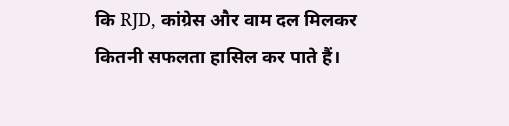कि RJD, कांग्रेस और वाम दल मिलकर कितनी सफलता हासिल कर पाते हैं।